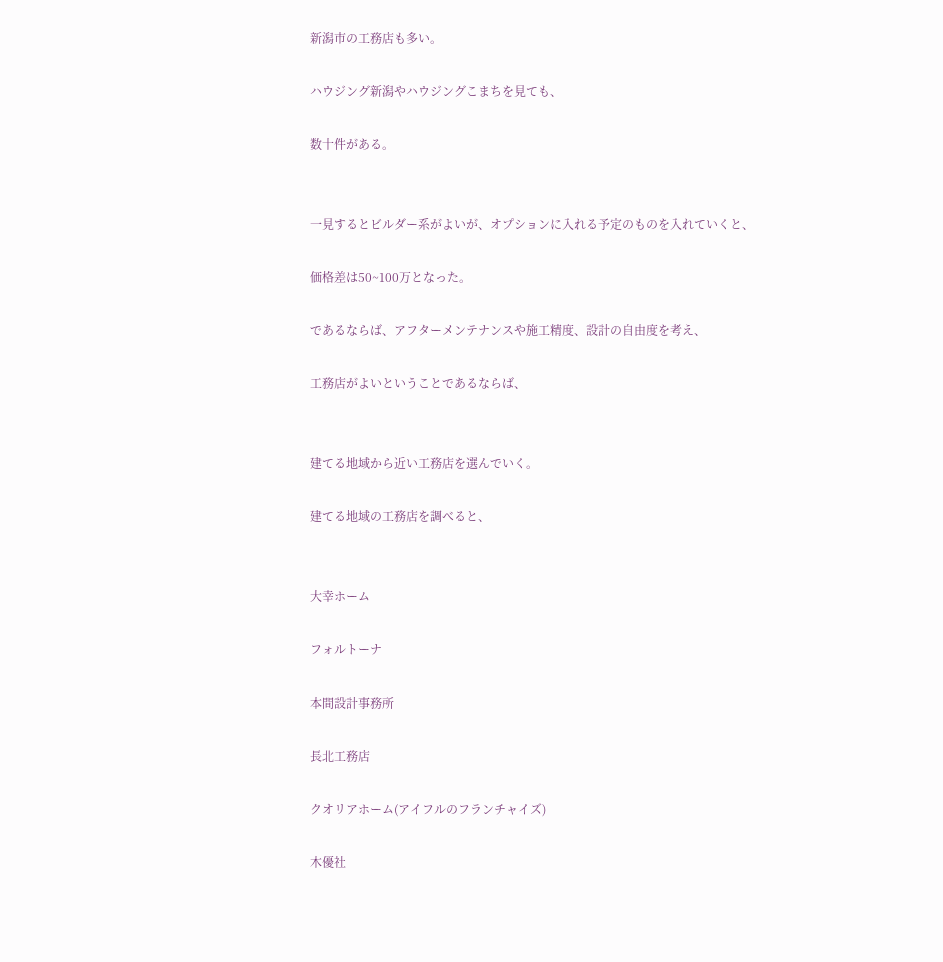新潟市の工務店も多い。

ハウジング新潟やハウジングこまちを見ても、

数十件がある。


一見するとビルダー系がよいが、オプションに入れる予定のものを入れていくと、

価格差は50~100万となった。

であるならば、アフターメンテナンスや施工精度、設計の自由度を考え、

工務店がよいということであるならば、


建てる地域から近い工務店を選んでいく。

建てる地域の工務店を調べると、


大幸ホーム

フォルトーナ

本間設計事務所

長北工務店

クオリアホーム(アイフルのフランチャイズ)

木優社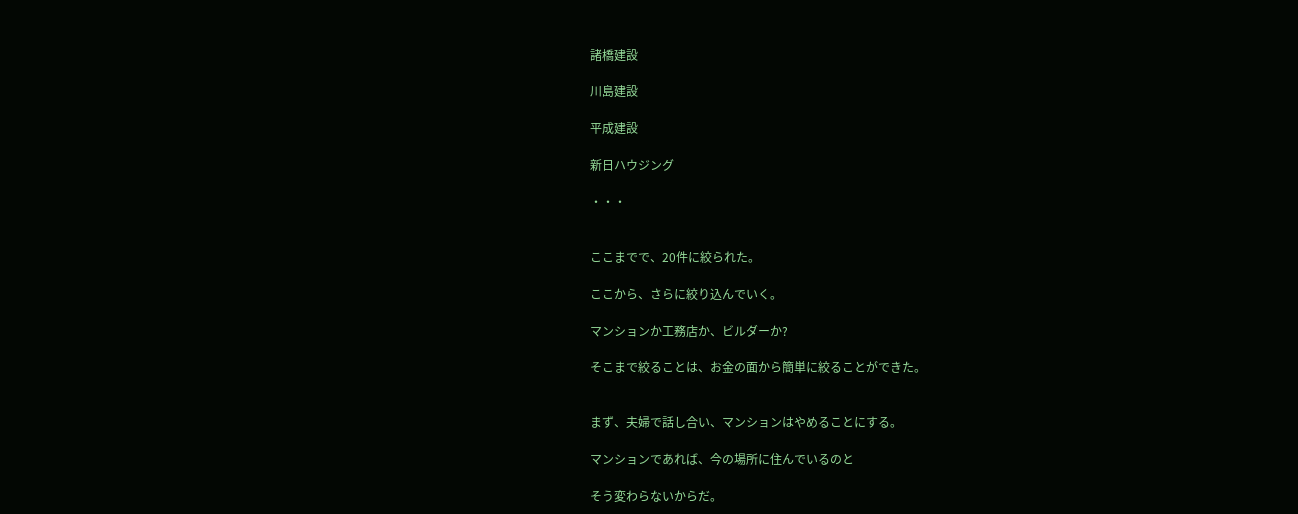諸橋建設

川島建設

平成建設

新日ハウジング

・・・


ここまでで、20件に絞られた。

ここから、さらに絞り込んでいく。

マンションか工務店か、ビルダーか?

そこまで絞ることは、お金の面から簡単に絞ることができた。


まず、夫婦で話し合い、マンションはやめることにする。

マンションであれば、今の場所に住んでいるのと

そう変わらないからだ。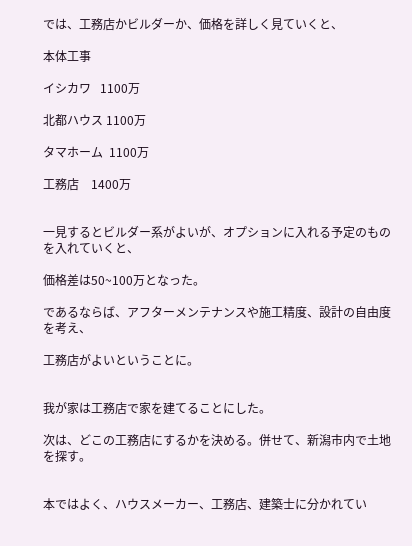では、工務店かビルダーか、価格を詳しく見ていくと、

本体工事

イシカワ   1100万

北都ハウス 1100万

タマホーム  1100万

工務店    1400万


一見するとビルダー系がよいが、オプションに入れる予定のものを入れていくと、

価格差は50~100万となった。

であるならば、アフターメンテナンスや施工精度、設計の自由度を考え、

工務店がよいということに。


我が家は工務店で家を建てることにした。

次は、どこの工務店にするかを決める。併せて、新潟市内で土地を探す。


本ではよく、ハウスメーカー、工務店、建築士に分かれてい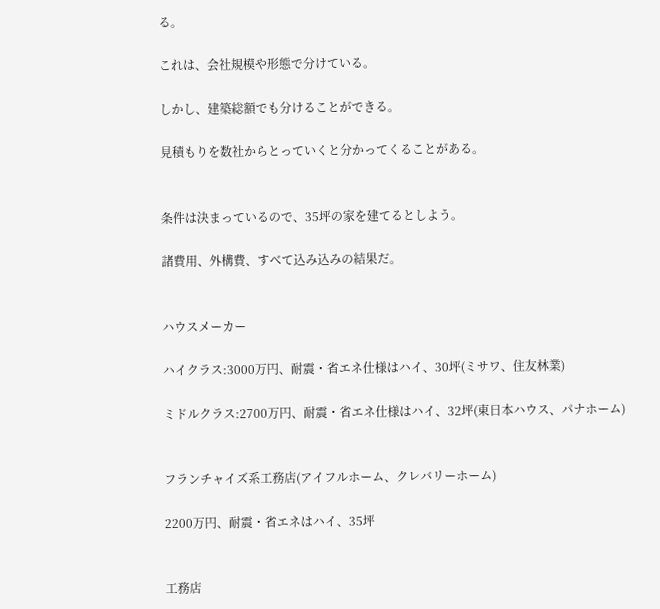る。

これは、会社規模や形態で分けている。

しかし、建築総額でも分けることができる。

見積もりを数社からとっていくと分かってくることがある。


条件は決まっているので、35坪の家を建てるとしよう。

諸費用、外構費、すべて込み込みの結果だ。


ハウスメーカー

ハイクラス:3000万円、耐震・省エネ仕様はハイ、30坪(ミサワ、住友林業)

ミドルクラス:2700万円、耐震・省エネ仕様はハイ、32坪(東日本ハウス、パナホーム)


フランチャイズ系工務店(アイフルホーム、クレバリーホーム)

2200万円、耐震・省エネはハイ、35坪


工務店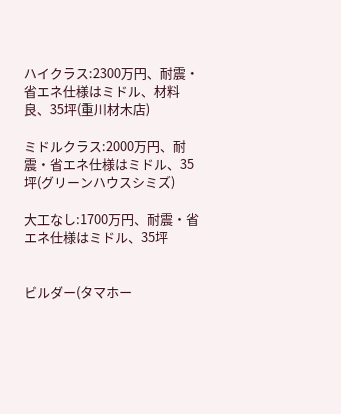ハイクラス:2300万円、耐震・省エネ仕様はミドル、材料良、35坪(重川材木店)

ミドルクラス:2000万円、耐震・省エネ仕様はミドル、35坪(グリーンハウスシミズ)

大工なし:1700万円、耐震・省エネ仕様はミドル、35坪


ビルダー(タマホー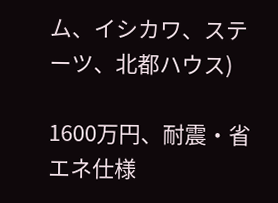ム、イシカワ、ステーツ、北都ハウス)

1600万円、耐震・省エネ仕様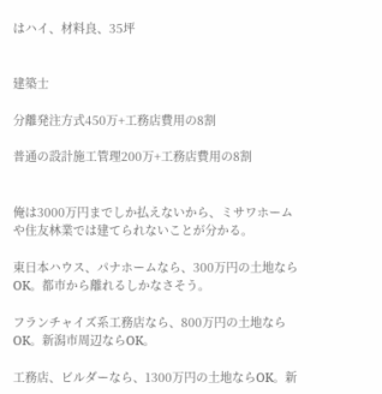はハイ、材料良、35坪


建築士

分離発注方式450万+工務店費用の8割

普通の設計施工管理200万+工務店費用の8割


俺は3000万円までしか払えないから、ミサワホームや住友林業では建てられないことが分かる。

東日本ハウス、パナホームなら、300万円の土地ならOK。都市から離れるしかなさそう。

フランチャイズ系工務店なら、800万円の土地ならOK。新潟市周辺ならOK。

工務店、ビルダーなら、1300万円の土地ならOK。新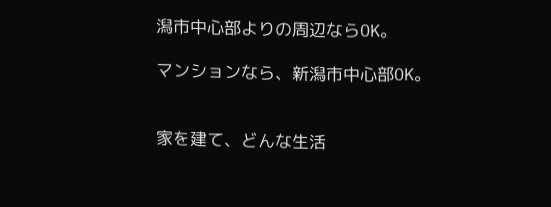潟市中心部よりの周辺ならOK。

マンションなら、新潟市中心部OK。


家を建て、どんな生活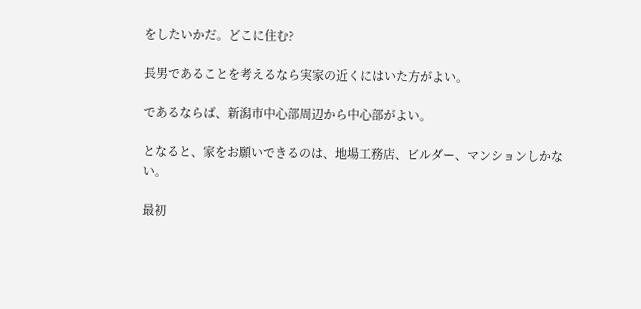をしたいかだ。どこに住む?

長男であることを考えるなら実家の近くにはいた方がよい。

であるならば、新潟市中心部周辺から中心部がよい。

となると、家をお願いできるのは、地場工務店、ビルダー、マンションしかない。

最初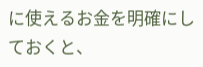に使えるお金を明確にしておくと、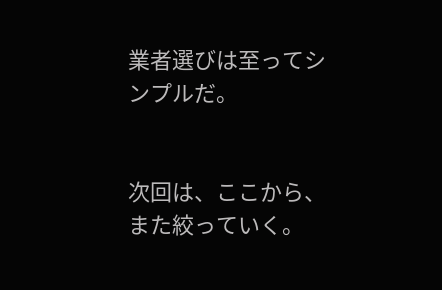業者選びは至ってシンプルだ。


次回は、ここから、また絞っていく。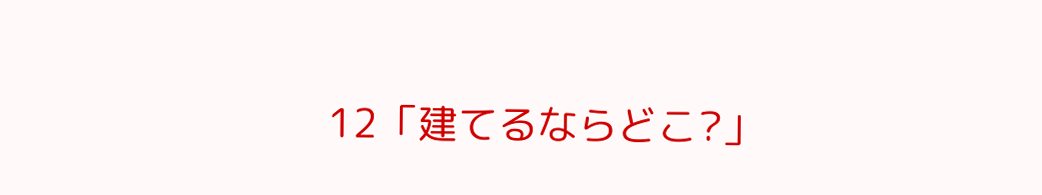12「建てるならどこ?」